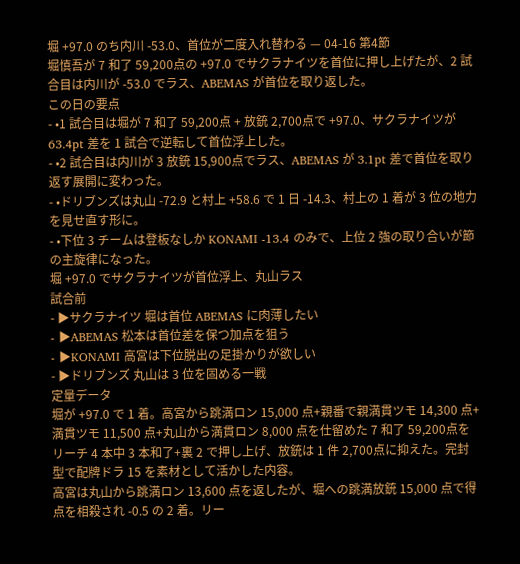堀 +97.0 のち内川 -53.0、首位が二度入れ替わる — 04-16 第4節
堀慎吾が 7 和了 59,200点の +97.0 でサクラナイツを首位に押し上げたが、2 試合目は内川が -53.0 でラス、ABEMAS が首位を取り返した。
この日の要点
- •1 試合目は堀が 7 和了 59,200点 + 放銃 2,700点で +97.0、サクラナイツが 63.4pt 差を 1 試合で逆転して首位浮上した。
- •2 試合目は内川が 3 放銃 15,900点でラス、ABEMAS が 3.1pt 差で首位を取り返す展開に変わった。
- •ドリブンズは丸山 -72.9 と村上 +58.6 で 1 日 -14.3、村上の 1 着が 3 位の地力を見せ直す形に。
- •下位 3 チームは登板なしか KONAMI -13.4 のみで、上位 2 強の取り合いが節の主旋律になった。
堀 +97.0 でサクラナイツが首位浮上、丸山ラス
試合前
- ▶サクラナイツ 堀は首位 ABEMAS に肉薄したい
- ▶ABEMAS 松本は首位差を保つ加点を狙う
- ▶KONAMI 高宮は下位脱出の足掛かりが欲しい
- ▶ドリブンズ 丸山は 3 位を固める一戦
定量データ
堀が +97.0 で 1 着。高宮から跳満ロン 15,000 点+親番で親満貫ツモ 14,300 点+満貫ツモ 11,500 点+丸山から満貫ロン 8,000 点を仕留めた 7 和了 59,200点をリーチ 4 本中 3 本和了+裏 2 で押し上げ、放銃は 1 件 2,700点に抑えた。完封型で配牌ドラ 15 を素材として活かした内容。
高宮は丸山から跳満ロン 13,600 点を返したが、堀への跳満放銃 15,000 点で得点を相殺され -0.5 の 2 着。リー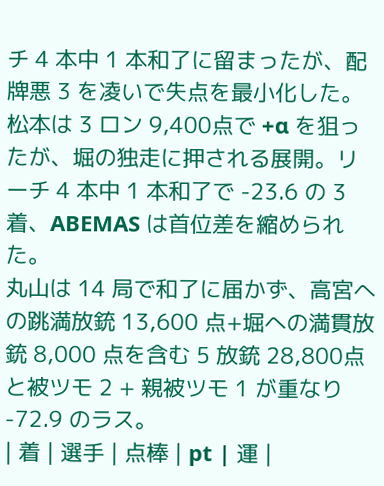チ 4 本中 1 本和了に留まったが、配牌悪 3 を凌いで失点を最小化した。
松本は 3 ロン 9,400点で +α を狙ったが、堀の独走に押される展開。リーチ 4 本中 1 本和了で -23.6 の 3 着、ABEMAS は首位差を縮められた。
丸山は 14 局で和了に届かず、高宮への跳満放銃 13,600 点+堀への満貫放銃 8,000 点を含む 5 放銃 28,800点と被ツモ 2 + 親被ツモ 1 が重なり -72.9 のラス。
| 着 | 選手 | 点棒 | pt | 運 |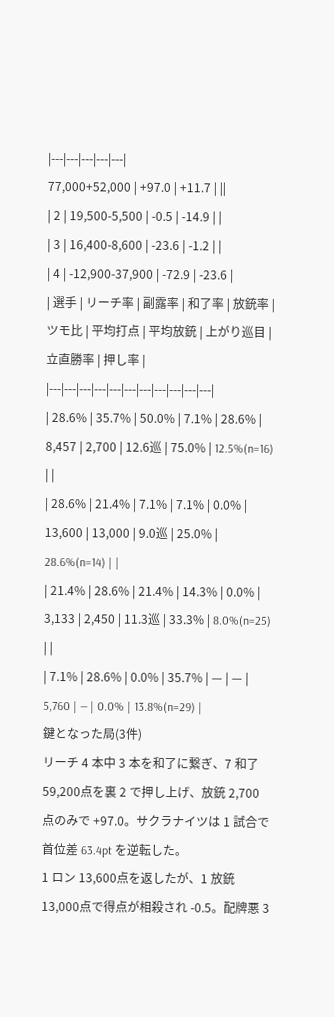|---|---|---|---|---|
77,000+52,000 | +97.0 | +11.7 | ||
| 2 | 19,500-5,500 | -0.5 | -14.9 | |
| 3 | 16,400-8,600 | -23.6 | -1.2 | |
| 4 | -12,900-37,900 | -72.9 | -23.6 |
| 選手 | リーチ率 | 副露率 | 和了率 | 放銃率 | ツモ比 | 平均打点 | 平均放銃 | 上がり巡目 | 立直勝率 | 押し率 |
|---|---|---|---|---|---|---|---|---|---|---|
| 28.6% | 35.7% | 50.0% | 7.1% | 28.6% | 8,457 | 2,700 | 12.6巡 | 75.0% | 12.5%(n=16) | |
| 28.6% | 21.4% | 7.1% | 7.1% | 0.0% | 13,600 | 13,000 | 9.0巡 | 25.0% | 28.6%(n=14) | |
| 21.4% | 28.6% | 21.4% | 14.3% | 0.0% | 3,133 | 2,450 | 11.3巡 | 33.3% | 8.0%(n=25) | |
| 7.1% | 28.6% | 0.0% | 35.7% | — | — | 5,760 | — | 0.0% | 13.8%(n=29) |
鍵となった局(3件)
リーチ 4 本中 3 本を和了に繋ぎ、7 和了 59,200点を裏 2 で押し上げ、放銃 2,700点のみで +97.0。サクラナイツは 1 試合で首位差 63.4pt を逆転した。
1 ロン 13,600点を返したが、1 放銃 13,000点で得点が相殺され -0.5。配牌悪 3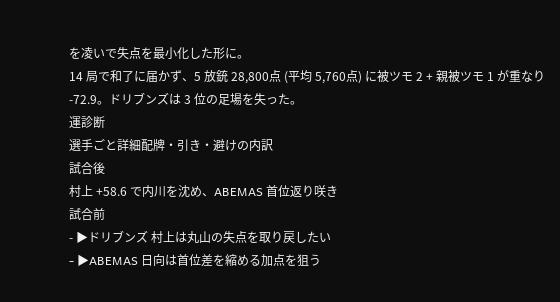を凌いで失点を最小化した形に。
14 局で和了に届かず、5 放銃 28,800点 (平均 5,760点) に被ツモ 2 + 親被ツモ 1 が重なり -72.9。ドリブンズは 3 位の足場を失った。
運診断
選手ごと詳細配牌・引き・避けの内訳
試合後
村上 +58.6 で内川を沈め、ABEMAS 首位返り咲き
試合前
- ▶ドリブンズ 村上は丸山の失点を取り戻したい
- ▶ABEMAS 日向は首位差を縮める加点を狙う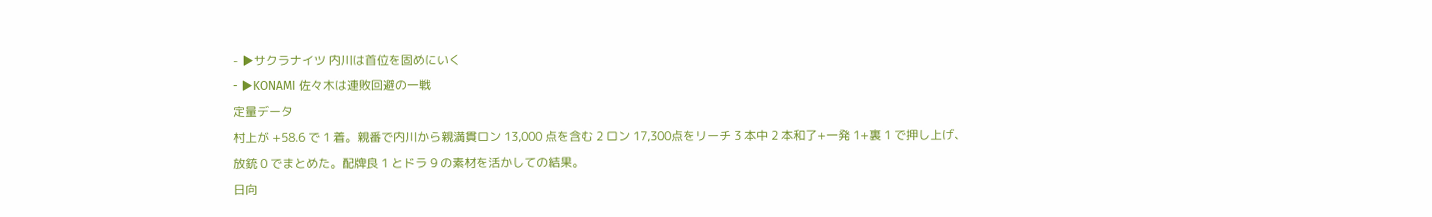- ▶サクラナイツ 内川は首位を固めにいく
- ▶KONAMI 佐々木は連敗回避の一戦
定量データ
村上が +58.6 で 1 着。親番で内川から親満貫ロン 13,000 点を含む 2 ロン 17,300点をリーチ 3 本中 2 本和了+一発 1+裏 1 で押し上げ、放銃 0 でまとめた。配牌良 1 とドラ 9 の素材を活かしての結果。
日向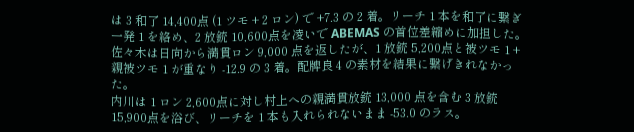は 3 和了 14,400点 (1 ツモ + 2 ロン) で +7.3 の 2 着。リーチ 1 本を和了に繋ぎ一発 1 を絡め、2 放銃 10,600点を凌いで ABEMAS の首位差縮めに加担した。
佐々木は日向から満貫ロン 9,000 点を返したが、1 放銃 5,200点と被ツモ 1 + 親被ツモ 1 が重なり -12.9 の 3 着。配牌良 4 の素材を結果に繋げきれなかった。
内川は 1 ロン 2,600点に対し村上への親満貫放銃 13,000 点を含む 3 放銃 15,900点を浴び、リーチを 1 本も入れられないまま -53.0 のラス。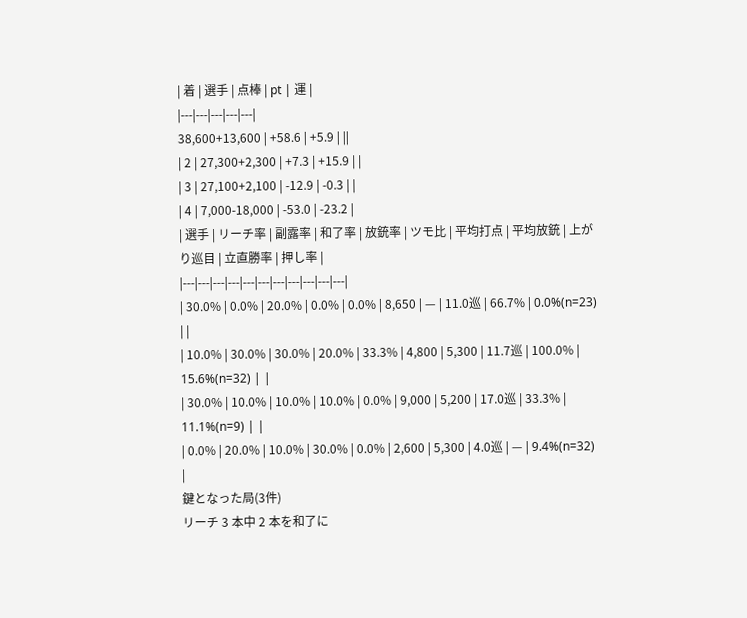| 着 | 選手 | 点棒 | pt | 運 |
|---|---|---|---|---|
38,600+13,600 | +58.6 | +5.9 | ||
| 2 | 27,300+2,300 | +7.3 | +15.9 | |
| 3 | 27,100+2,100 | -12.9 | -0.3 | |
| 4 | 7,000-18,000 | -53.0 | -23.2 |
| 選手 | リーチ率 | 副露率 | 和了率 | 放銃率 | ツモ比 | 平均打点 | 平均放銃 | 上がり巡目 | 立直勝率 | 押し率 |
|---|---|---|---|---|---|---|---|---|---|---|
| 30.0% | 0.0% | 20.0% | 0.0% | 0.0% | 8,650 | — | 11.0巡 | 66.7% | 0.0%(n=23) | |
| 10.0% | 30.0% | 30.0% | 20.0% | 33.3% | 4,800 | 5,300 | 11.7巡 | 100.0% | 15.6%(n=32) | |
| 30.0% | 10.0% | 10.0% | 10.0% | 0.0% | 9,000 | 5,200 | 17.0巡 | 33.3% | 11.1%(n=9) | |
| 0.0% | 20.0% | 10.0% | 30.0% | 0.0% | 2,600 | 5,300 | 4.0巡 | — | 9.4%(n=32) |
鍵となった局(3件)
リーチ 3 本中 2 本を和了に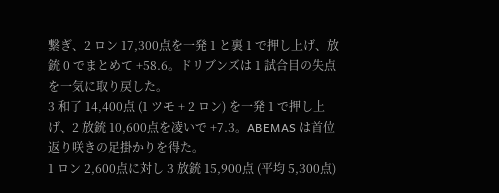繋ぎ、2 ロン 17,300点を一発 1 と裏 1 で押し上げ、放銃 0 でまとめて +58.6。ドリブンズは 1 試合目の失点を一気に取り戻した。
3 和了 14,400点 (1 ツモ + 2 ロン) を一発 1 で押し上げ、2 放銃 10,600点を凌いで +7.3。ABEMAS は首位返り咲きの足掛かりを得た。
1 ロン 2,600点に対し 3 放銃 15,900点 (平均 5,300点)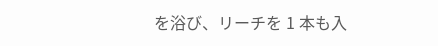を浴び、リーチを 1 本も入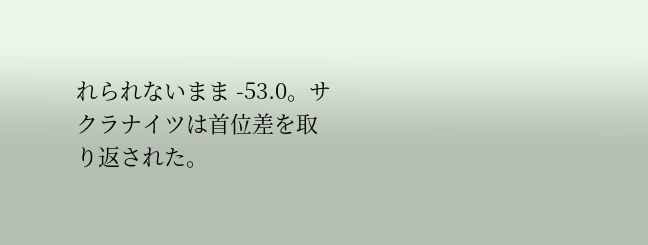れられないまま -53.0。サクラナイツは首位差を取り返された。